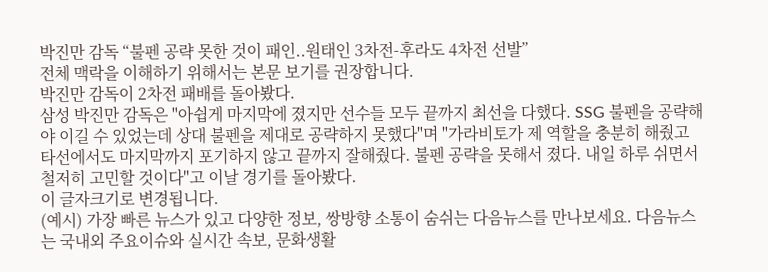박진만 감독 “불펜 공략 못한 것이 패인..원태인 3차전-후라도 4차전 선발”
전체 맥락을 이해하기 위해서는 본문 보기를 권장합니다.
박진만 감독이 2차전 패배를 돌아봤다.
삼성 박진만 감독은 "아쉽게 마지막에 졌지만 선수들 모두 끝까지 최선을 다했다. SSG 불펜을 공략해야 이길 수 있었는데 상대 불펜을 제대로 공략하지 못했다"며 "가라비토가 제 역할을 충분히 해줬고 타선에서도 마지막까지 포기하지 않고 끝까지 잘해줬다. 불펜 공략을 못해서 졌다. 내일 하루 쉬면서 철저히 고민할 것이다"고 이날 경기를 돌아봤다.
이 글자크기로 변경됩니다.
(예시) 가장 빠른 뉴스가 있고 다양한 정보, 쌍방향 소통이 숨쉬는 다음뉴스를 만나보세요. 다음뉴스는 국내외 주요이슈와 실시간 속보, 문화생활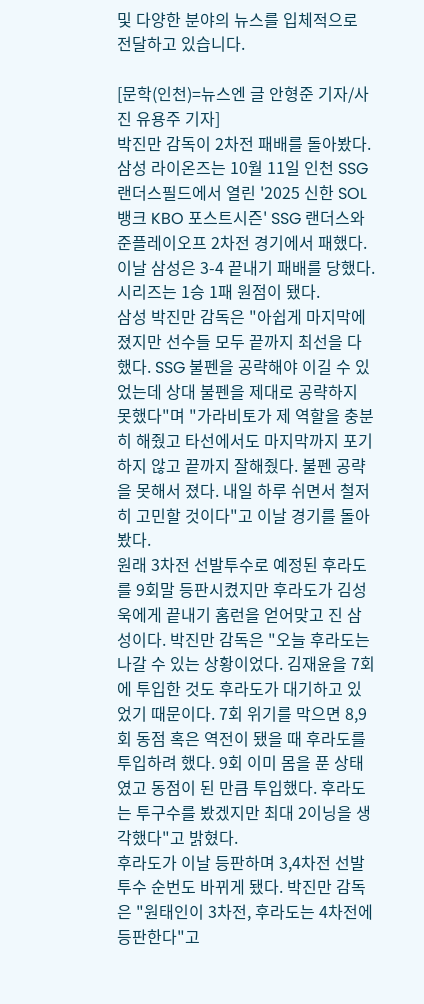및 다양한 분야의 뉴스를 입체적으로 전달하고 있습니다.

[문학(인천)=뉴스엔 글 안형준 기자/사진 유용주 기자]
박진만 감독이 2차전 패배를 돌아봤다.
삼성 라이온즈는 10월 11일 인천 SSG 랜더스필드에서 열린 '2025 신한 SOL 뱅크 KBO 포스트시즌' SSG 랜더스와 준플레이오프 2차전 경기에서 패했다.
이날 삼성은 3-4 끝내기 패배를 당했다. 시리즈는 1승 1패 원점이 됐다.
삼성 박진만 감독은 "아쉽게 마지막에 졌지만 선수들 모두 끝까지 최선을 다했다. SSG 불펜을 공략해야 이길 수 있었는데 상대 불펜을 제대로 공략하지 못했다"며 "가라비토가 제 역할을 충분히 해줬고 타선에서도 마지막까지 포기하지 않고 끝까지 잘해줬다. 불펜 공략을 못해서 졌다. 내일 하루 쉬면서 철저히 고민할 것이다"고 이날 경기를 돌아봤다.
원래 3차전 선발투수로 예정된 후라도를 9회말 등판시켰지만 후라도가 김성욱에게 끝내기 홈런을 얻어맞고 진 삼성이다. 박진만 감독은 "오늘 후라도는 나갈 수 있는 상황이었다. 김재윤을 7회에 투입한 것도 후라도가 대기하고 있었기 때문이다. 7회 위기를 막으면 8,9회 동점 혹은 역전이 됐을 때 후라도를 투입하려 했다. 9회 이미 몸을 푼 상태였고 동점이 된 만큼 투입했다. 후라도는 투구수를 봤겠지만 최대 2이닝을 생각했다"고 밝혔다.
후라도가 이날 등판하며 3,4차전 선발투수 순번도 바뀌게 됐다. 박진만 감독은 "원태인이 3차전, 후라도는 4차전에 등판한다"고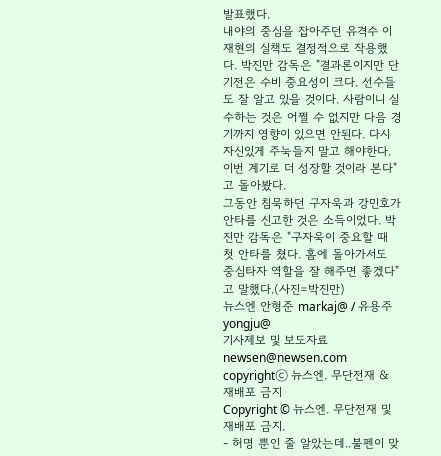발표했다.
내야의 중심을 잡아주던 유격수 이재현의 실책도 결정적으로 작용했다. 박진만 감독은 "결과론이지만 단기전은 수비 중요성이 크다. 선수들도 잘 알고 있을 것이다. 사람이니 실수하는 것은 어쩔 수 없지만 다음 경기까지 영향이 있으면 안된다. 다시 자신있게 주눅들지 말고 해야한다. 이번 계기로 더 성장할 것이라 본다"고 돌아봤다.
그동안 침묵하던 구자욱과 강민호가 안타를 신고한 것은 소득이었다. 박진만 감독은 "구자욱이 중요할 때 첫 안타를 쳤다. 홈에 돌아가서도 중심타자 역할을 잘 해주면 좋겠다"고 말했다.(사진=박진만)
뉴스엔 안형준 markaj@ / 유용주 yongju@
기사제보 및 보도자료 newsen@newsen.com copyrightⓒ 뉴스엔. 무단전재 & 재배포 금지
Copyright © 뉴스엔. 무단전재 및 재배포 금지.
- 허명 뿐인 줄 알았는데..불펜이 맞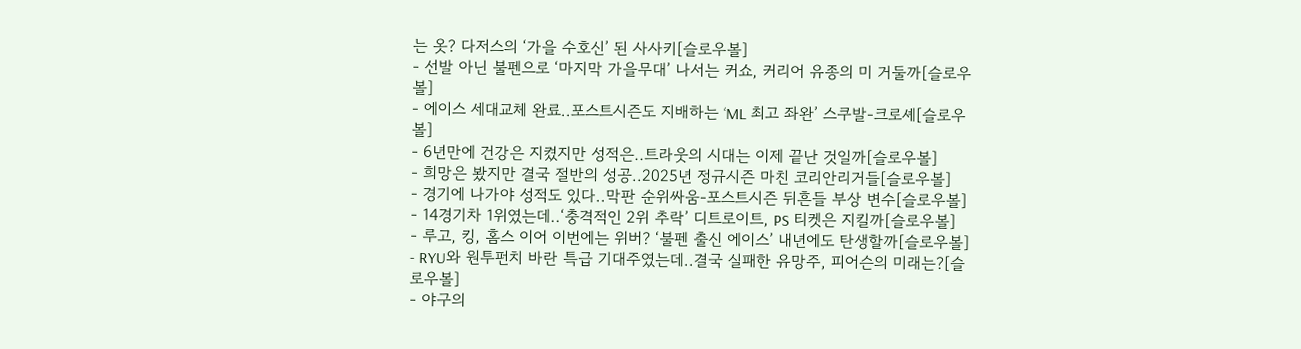는 옷? 다저스의 ‘가을 수호신’ 된 사사키[슬로우볼]
- 선발 아닌 불펜으로 ‘마지막 가을무대’ 나서는 커쇼, 커리어 유종의 미 거둘까[슬로우볼]
- 에이스 세대교체 완료..포스트시즌도 지배하는 ‘ML 최고 좌완’ 스쿠발-크로셰[슬로우볼]
- 6년만에 건강은 지켰지만 성적은..트라웃의 시대는 이제 끝난 것일까[슬로우볼]
- 희망은 봤지만 결국 절반의 성공..2025년 정규시즌 마친 코리안리거들[슬로우볼]
- 경기에 나가야 성적도 있다..막판 순위싸움-포스트시즌 뒤흔들 부상 변수[슬로우볼]
- 14경기차 1위였는데..‘충격적인 2위 추락’ 디트로이트, PS 티켓은 지킬까[슬로우볼]
- 루고, 킹, 홈스 이어 이번에는 위버? ‘불펜 출신 에이스’ 내년에도 탄생할까[슬로우볼]
- RYU와 원투펀치 바란 특급 기대주였는데..결국 실패한 유망주, 피어슨의 미래는?[슬로우볼]
- 야구의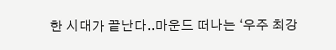한 시대가 끝난다..마운드 떠나는 ‘우주 최강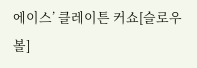에이스’ 클레이튼 커쇼[슬로우볼]